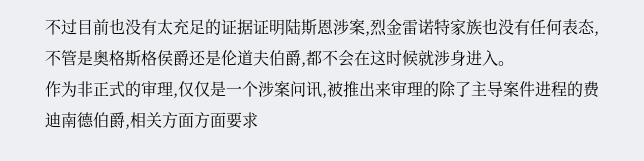不过目前也没有太充足的证据证明陆斯恩涉案,烈金雷诺特家族也没有任何表态,不管是奥格斯格侯爵还是伦道夫伯爵,都不会在这时候就涉身进入。
作为非正式的审理,仅仅是一个涉案问讯,被推出来审理的除了主导案件进程的费迪南德伯爵,相关方面方面要求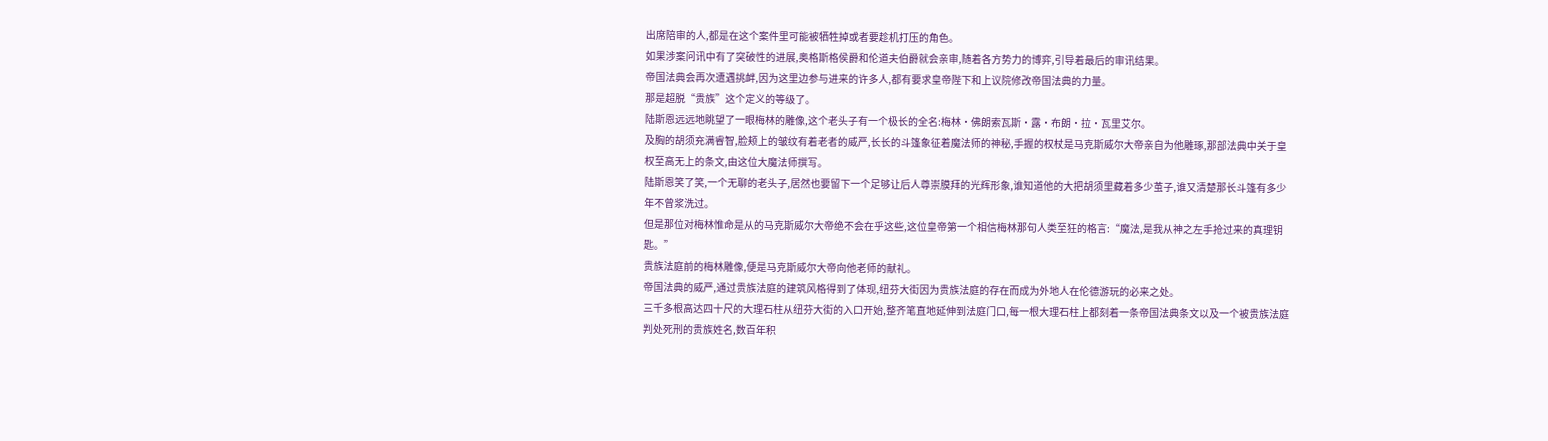出席陪审的人,都是在这个案件里可能被牺牲掉或者要趁机打压的角色。
如果涉案问讯中有了突破性的进展,奥格斯格侯爵和伦道夫伯爵就会亲审,随着各方势力的博弈,引导着最后的审讯结果。
帝国法典会再次遭遇挑衅,因为这里边参与进来的许多人,都有要求皇帝陛下和上议院修改帝国法典的力量。
那是超脱“贵族”这个定义的等级了。
陆斯恩远远地眺望了一眼梅林的雕像,这个老头子有一个极长的全名:梅林·佛朗索瓦斯·露·布朗·拉·瓦里艾尔。
及胸的胡须充满睿智,脸颊上的皱纹有着老者的威严,长长的斗篷象征着魔法师的神秘,手握的权杖是马克斯威尔大帝亲自为他雕琢,那部法典中关于皇权至高无上的条文,由这位大魔法师撰写。
陆斯恩笑了笑,一个无聊的老头子,居然也要留下一个足够让后人尊崇膜拜的光辉形象,谁知道他的大把胡须里藏着多少茧子,谁又清楚那长斗篷有多少年不曾浆洗过。
但是那位对梅林惟命是从的马克斯威尔大帝绝不会在乎这些,这位皇帝第一个相信梅林那句人类至狂的格言:“魔法,是我从神之左手抢过来的真理钥匙。”
贵族法庭前的梅林雕像,便是马克斯威尔大帝向他老师的献礼。
帝国法典的威严,通过贵族法庭的建筑风格得到了体现,纽芬大街因为贵族法庭的存在而成为外地人在伦德游玩的必来之处。
三千多根高达四十尺的大理石柱从纽芬大街的入口开始,整齐笔直地延伸到法庭门口,每一根大理石柱上都刻着一条帝国法典条文以及一个被贵族法庭判处死刑的贵族姓名,数百年积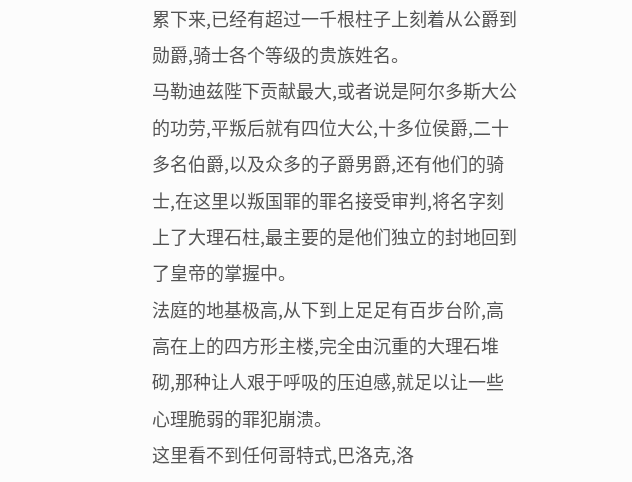累下来,已经有超过一千根柱子上刻着从公爵到勋爵,骑士各个等级的贵族姓名。
马勒迪兹陛下贡献最大,或者说是阿尔多斯大公的功劳,平叛后就有四位大公,十多位侯爵,二十多名伯爵,以及众多的子爵男爵,还有他们的骑士,在这里以叛国罪的罪名接受审判,将名字刻上了大理石柱,最主要的是他们独立的封地回到了皇帝的掌握中。
法庭的地基极高,从下到上足足有百步台阶,高高在上的四方形主楼,完全由沉重的大理石堆砌,那种让人艰于呼吸的压迫感,就足以让一些心理脆弱的罪犯崩溃。
这里看不到任何哥特式,巴洛克,洛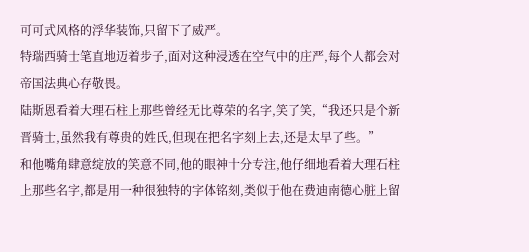可可式风格的浮华装饰,只留下了威严。
特瑞西骑士笔直地迈着步子,面对这种浸透在空气中的庄严,每个人都会对帝国法典心存敬畏。
陆斯恩看着大理石柱上那些曾经无比尊荣的名字,笑了笑,“我还只是个新晋骑士,虽然我有尊贵的姓氏,但现在把名字刻上去,还是太早了些。”
和他嘴角肆意绽放的笑意不同,他的眼神十分专注,他仔细地看着大理石柱上那些名字,都是用一种很独特的字体铭刻,类似于他在费迪南德心脏上留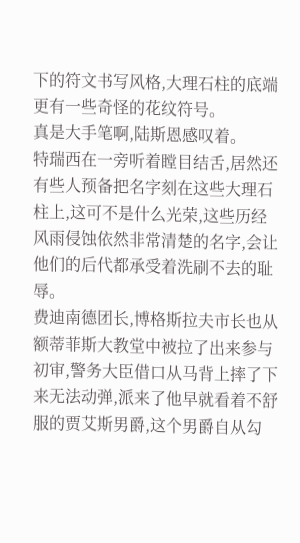下的符文书写风格,大理石柱的底端更有一些奇怪的花纹符号。
真是大手笔啊,陆斯恩感叹着。
特瑞西在一旁听着瞠目结舌,居然还有些人预备把名字刻在这些大理石柱上,这可不是什么光荣,这些历经风雨侵蚀依然非常清楚的名字,会让他们的后代都承受着洗刷不去的耻辱。
费迪南德团长,博格斯拉夫市长也从额蒂菲斯大教堂中被拉了出来参与初审,警务大臣借口从马背上摔了下来无法动弹,派来了他早就看着不舒服的贾艾斯男爵,这个男爵自从勾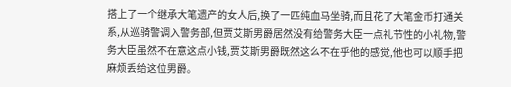搭上了一个继承大笔遗产的女人后,换了一匹纯血马坐骑,而且花了大笔金币打通关系,从巡骑警调入警务部,但贾艾斯男爵居然没有给警务大臣一点礼节性的小礼物,警务大臣虽然不在意这点小钱,贾艾斯男爵既然这么不在乎他的感觉,他也可以顺手把麻烦丢给这位男爵。